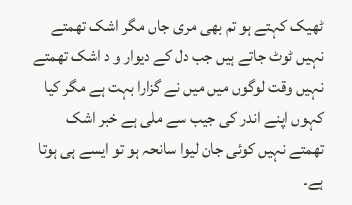ٹھیک کہتے ہو تم بھی مری جاں مگر اشک تھمتے نہیں ٹوٹ جاتے ہیں جب دل کے دیوار و د اشک تھمتے نہیں وقت لوگوں میں میں نے گزارا بہت ہے مگر کیا کہوں اپنے اندر کی جیب سے ملی ہے خبر اشک تھمتے نہیں کوئی جان لیوا سانحہ ہو تو ایسے ہی ہوتا ہے۔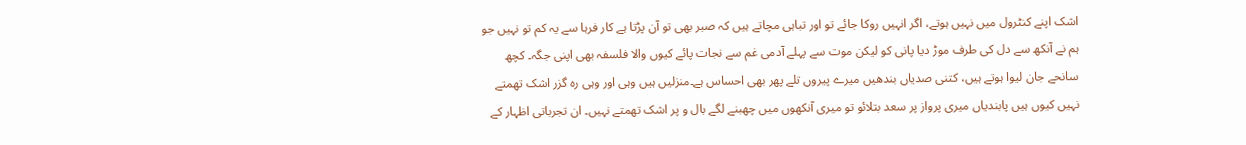اشک اپنے کنٹرول میں نہیں ہوتے، اگر انہیں روکا جائے تو اور تباہی مچاتے ہیں کہ صبر بھی تو آن پڑتا ہے کار فرہا سے یہ کم تو نہیں جو ہم نے آنکھ سے دل کی طرف موڑ دیا پانی کو لیکن موت سے پہلے آدمی غم سے نجات پائے کیوں والا فلسفہ بھی اپنی جگہ۔ کچھ سانحے جان لیوا ہوتے ہیں، کتنی صدیاں بندھیں میرے پیروں تلے پھر بھی احساس ہے۔منزلیں ہیں وہی اور وہی رہ گزر اشک تھمتے نہیں کیوں ہیں پابندیاں میری پرواز پر سعد بتلائو تو میری آنکھوں میں چھبنے لگے بال و پر اشک تھمتے نہیں۔ ان تجرباتی اظہار کے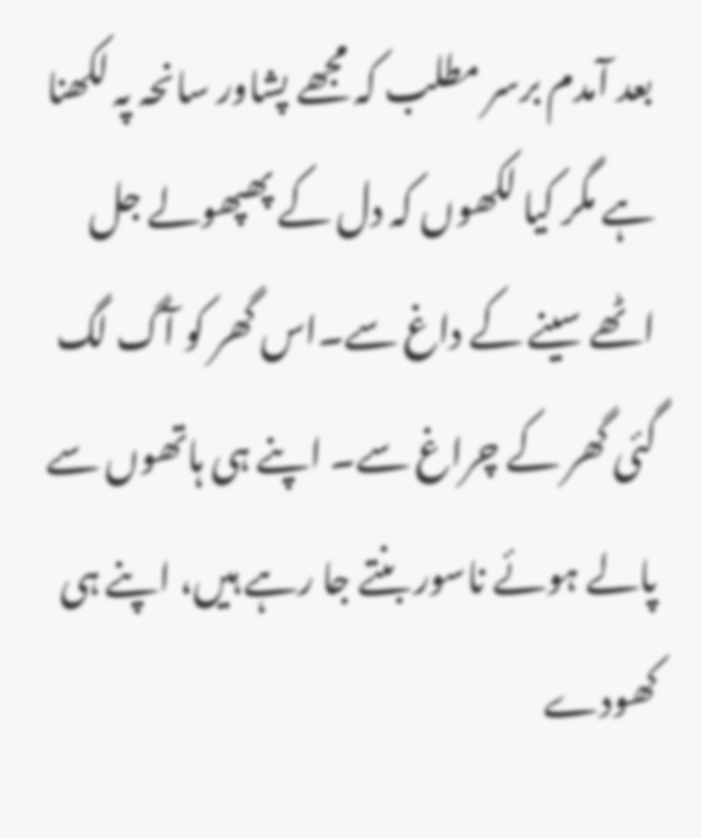بعد آمدم برسر مطلب کہ مجھے پشاور سانحہ پہ لکھنا ہے مگر کیا لکھوں کہ دل کے پھپھولے جل اٹھے سینے کے داغ سے۔اس گھر کو آگ لگ گئی گھر کے چراغ سے۔ اپنے ہی ہاتھوں سے پالے ہوئے ناسور بنتے جا رہے ہیں، اپنے ہی کھودے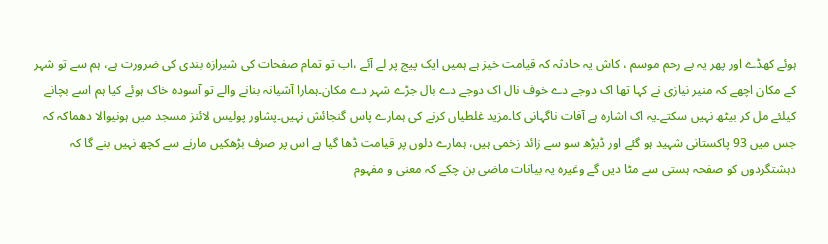ہوئے کھڈے اور پھر یہ بے رحم موسم ، کاش یہ حادثہ کہ قیامت خیز ہے ہمیں ایک پیج پر لے آئے ،اب تو تمام صفحات کی شیرازہ بندی کی ضرورت ہے، ہم سے تو شہر کے مکان اچھے کہ منیر نیازی نے کہا تھا اک دوجے دے خوف نال اک دوجے دے بال جڑے شہر دے مکان۔ہمارا آشیانہ بنانے والے تو آسودہ خاک ہوئے کیا ہم اسے بچانے کیلئے مل کر بیٹھ نہیں سکتے۔یہ اک اشارہ ہے آفات ناگہانی کا۔مزید غلطیاں کرنے کی ہمارے پاس گنجائش نہیں۔پشاور پولیس لائنز مسجد میں ہونیوالا دھماکہ کہ جس میں 93 پاکستانی شہید ہو گئے اور ڈیڑھ سو سے زائد زخمی ہیں، ہمارے دلوں پر قیامت ڈھا گیا ہے اس پر صرف بڑھکیں مارنے سے کچھ نہیں بنے گا کہ دہشتگردوں کو صفحہ ہستی سے مٹا دیں گے وغیرہ یہ بیانات ماضی بن چکے کہ معنی و مفہوم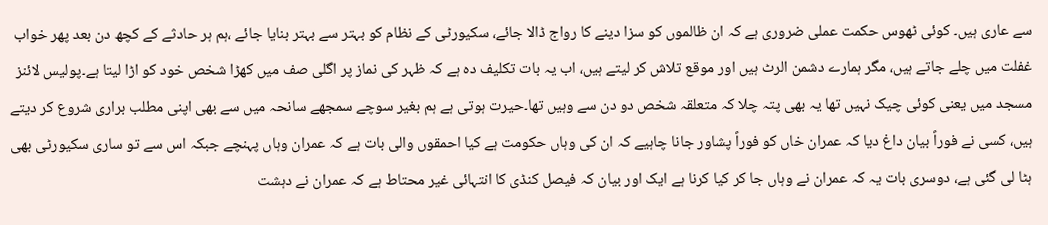سے عاری ہیں۔ کوئی ٹھوس حکمت عملی ضروری ہے کہ ان ظالموں کو سزا دینے کا رواج ڈالا جائے، سکیورٹی کے نظام کو بہتر سے بہتر بنایا جائے ،ہم ہر حادثے کے کچھ دن بعد پھر خواب غفلت میں چلے جاتے ہیں، مگر ہمارے دشمن الرٹ ہیں اور موقع تلاش کر لیتے ہیں، اب یہ بات تکلیف دہ ہے کہ ظہر کی نماز پر اگلی صف میں کھڑا شخص خود کو اڑا لیتا ہے۔پولیس لائنز مسجد میں یعنی کوئی چیک نہیں تھا یہ بھی پتہ چلا کہ متعلقہ شخص دو دن سے وہیں تھا۔حیرت ہوتی ہے ہم بغیر سوچے سمجھے سانحہ میں سے بھی اپنی مطلب براری شروع کر دیتے ہیں، کسی نے فوراً بیان داغ دیا کہ عمران خاں کو فوراً پشاور جانا چاہیے کہ ان کی وہاں حکومت ہے کیا احمقوں والی بات ہے کہ عمران وہاں پہنچے جبکہ اس سے تو ساری سکیورٹی بھی ہٹا لی گئی ہے، دوسری بات یہ کہ عمران نے وہاں جا کر کیا کرنا ہے ایک اور بیان کہ فیصل کنڈی کا انتہائی غیر محتاط ہے کہ عمران نے دہشت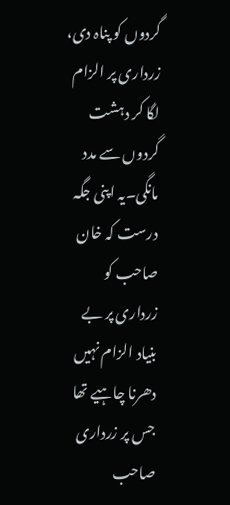گردوں کو پناہ دی، زرداری پر الزام لگا کر دہشت گردوں سے مدد مانگی۔یہ اپنی جگہ درست کہ خان صاحب کو زرداری پر بے بنیاد الزام نہیں دھرنا چاہیے تھا جس پر زرداری صاحب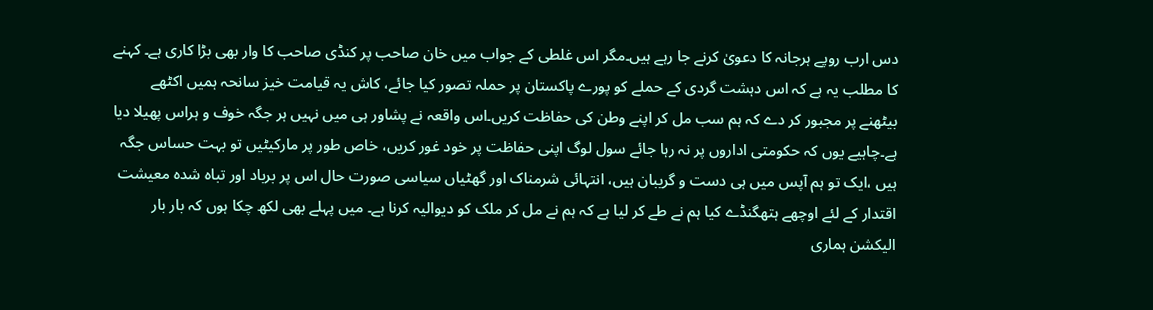دس ارب روپے ہرجانہ کا دعویٰ کرنے جا رہے ہیں۔مگر اس غلطی کے جواب میں خان صاحب پر کنڈی صاحب کا وار بھی بڑا کاری ہے۔ کہنے کا مطلب یہ ہے کہ اس دہشت گردی کے حملے کو پورے پاکستان پر حملہ تصور کیا جائے، کاش یہ قیامت خیز سانحہ ہمیں اکٹھے بیٹھنے پر مجبور کر دے کہ ہم سب مل کر اپنے وطن کی حفاظت کریں۔اس واقعہ نے پشاور ہی میں نہیں ہر جگہ خوف و ہراس پھیلا دیا ہے۔چاہیے یوں کہ حکومتی اداروں پر نہ رہا جائے سول لوگ اپنی حفاظت پر خود غور کریں، خاص طور پر مارکیٹیں تو بہت حساس جگہ ہیں ،ایک تو ہم آپس میں ہی دست و گریبان ہیں، انتہائی شرمناک اور گھٹیاں سیاسی صورت حال اس پر برباد اور تباہ شدہ معیشت اقتدار کے لئے اوچھے ہتھگنڈے کیا ہم نے طے کر لیا ہے کہ ہم نے مل کر ملک کو دیوالیہ کرنا ہے۔ میں پہلے بھی لکھ چکا ہوں کہ بار بار الیکشن ہماری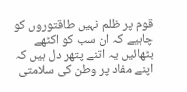قوم پر ظلم نہیں طاقتوروں کو چاہیے کہ ان سب کو اکٹھے بٹھائیں یہ اتنے پتھر دل ہیں کہ اپنے مفاد پر وطن کی سلامتی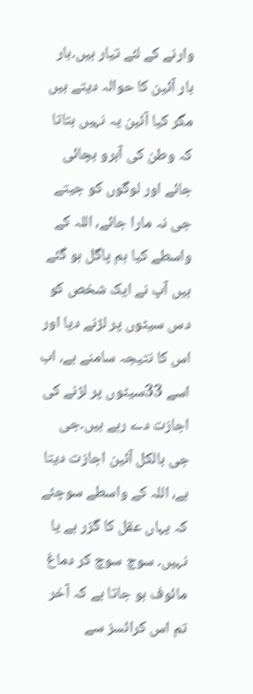وارنے کے لئے تیار ہیں۔بار بار آئین کا حوالہ دیتے ہیں مگر کیا آئین یہ نہیں بتاتا کہ وطن کی آبرو بچائی جائے اور لوگوں کو جیتے جی نہ مارا جائے، اللہ کے واسطے کیا ہم پاگل ہو گئے ہیں آپ نے ایک شخص کو دس سیٹوں پر لڑنے دیا اور اس کا نتیجہ سامنے ہے، اب اسے 33سیٹوں پر لڑنے کی اجازت دے رہے ہیں۔جی جی بالکل آئین اجازت دیتا ہے، اللہ کے واسطے سوچئے کہ یہاں عقل کا گزر ہے یا نہیں۔ سوچ سوچ کر دماغ مائوف ہو جاتا ہے کہ آخر تم اس کرائسز سے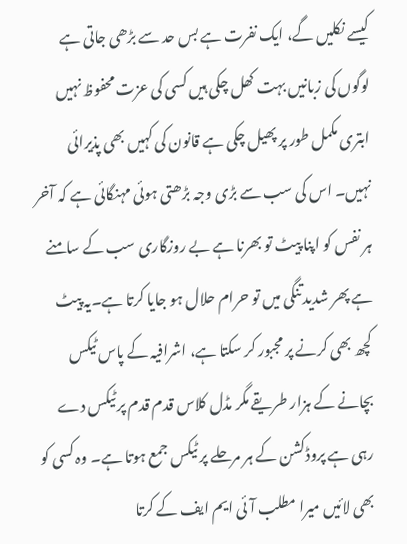کیسے نکلیں گے، ایک نفرت ہے بس حد سے بڑھی جاتی ہے لوگوں کی زبانیں بہت کھل چکی ہیں کسی کی عزت محفوظ نہیں ابتری مکمل طور پر پھیل چکی ہے قانون کی کہیں بھی پذیرائی نہیں۔ اس کی سب سے بڑی وجہ بڑھتی ہوئی مہنگائی ہے کہ آخر ہر نفس کو اپنا پیٹ تو بھرنا ہے بے روزگاری سب کے سامنے ہے پھر شدید تنگی میں تو حرام حلال ہو جایا کرتا ہے۔یہ پیٹ کچھ بھی کرنے پر مجبور کر سکتا ہے، اشرافیہ کے پاس ٹیکس بچانے کے ہزار طریقے مگر مڈل کلاس قدم قدم پر ٹیکس دے رہی ہے پروڈکشن کے ہر مرحلے پر ٹیکس جمع ہوتا ہے۔ وہ کسی کو بھی لائیں میرا مطلب آئی ایم ایف کے کرتا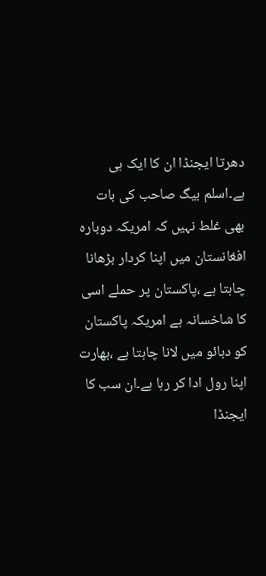دھرتا ایجنڈا ان کا ایک ہی ہے۔اسلم بیگ صاحب کی بات بھی غلط نہیں کہ امریکہ دوبارہ افغانستان میں اپنا کردار بڑھانا چاہتا ہے ،پاکستان پر حملے اسی کا شاخسانہ ہے امریکہ پاکستان کو دبائو میں لانا چاہتا ہے ،بھارت اپنا رول ادا کر رہا ہے۔ان سب کا ایجنڈا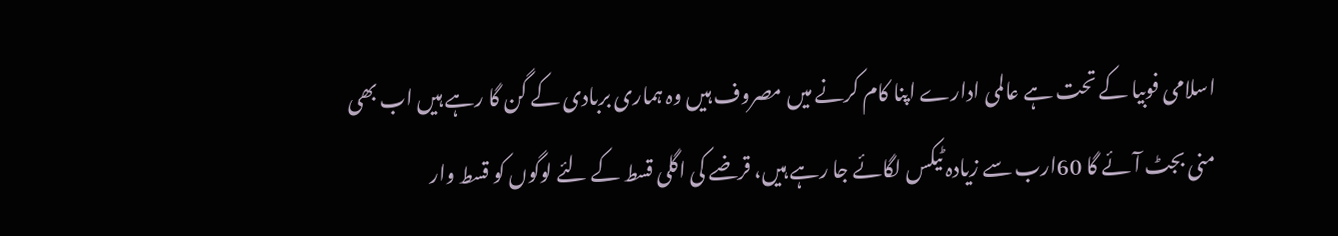اسلامی فوبیا کے تحت ہے عالمی ادارے اپنا کام کرنے میں مصروف ہیں وہ ہماری بربادی کے گن گا رہے ہیں اب بھی منی بجٹ آئے گا 60ارب سے زیادہ ٹیکس لگائے جا رہے ہیں، قرضے کی اگلی قسط کے لئے لوگوں کو قسط وار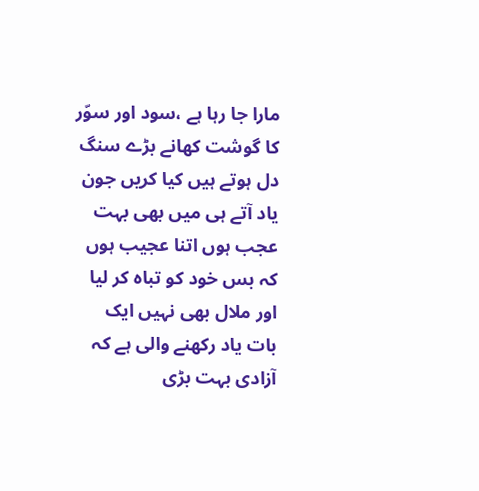مارا جا رہا ہے ،سود اور سوّر کا گوشت کھانے بڑے سنگ دل ہوتے ہیں کیا کریں جون یاد آتے ہی میں بھی بہت عجب ہوں اتنا عجیب ہوں کہ بس خود کو تباہ کر لیا اور ملال بھی نہیں ایک بات یاد رکھنے والی ہے کہ آزادی بہت بڑی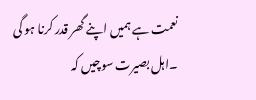نعمت ہے ہمیں اپنے گھر قدر کرنا ہو گی ۔اہل بصیرت سوچیں کہ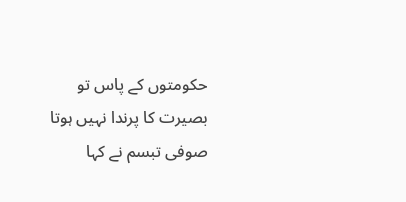حکومتوں کے پاس تو بصیرت کا پرندا نہیں ہوتا صوفی تبسم نے کہا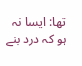تھا: ایسا نہ ہو کہ درد بنے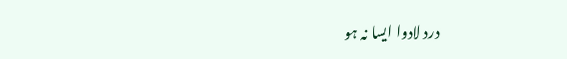درد لادوا ایسا نہ ہو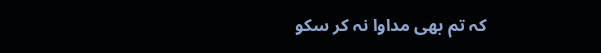کہ تم بھی مداوا نہ کر سکو